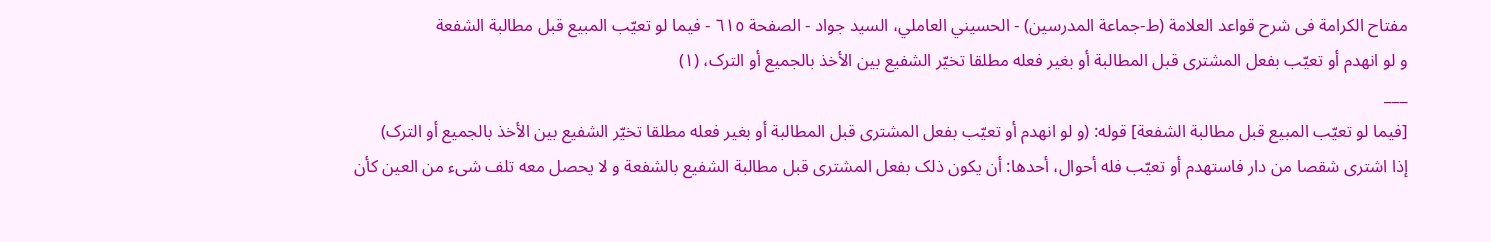مفتاح الکرامة فی شرح قواعد العلامة (ط-جماعة المدرسين) - الحسيني العاملي، السید جواد - الصفحة ٦١٥ - فیما لو تعیّب المبیع قبل مطالبة الشفعة
و لو انهدم أو تعیّب بفعل المشتری قبل المطالبة أو بغیر فعله مطلقا تخیّر الشفیع بین الأخذ بالجمیع أو الترک، (١)
___
[فیما لو تعیّب المبیع قبل مطالبة الشفعة] قوله: (و لو انهدم أو تعیّب بفعل المشتری قبل المطالبة أو بغیر فعله مطلقا تخیّر الشفیع بین الأخذ بالجمیع أو الترک)
إذا اشتری شقصا من دار فاستهدم أو تعیّب فله أحوال، أحدها: أن یکون ذلک بفعل المشتری قبل مطالبة الشفیع بالشفعة و لا یحصل معه تلف شیء من العین کأن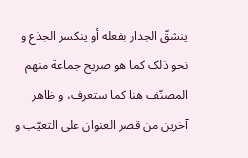ینشقّ الجدار بفعله أو ینکسر الجذع و نحو ذلک کما هو صریح جماعة منهم المصنّف هنا کما ستعرف، و ظاهر آخرین من قصر العنوان علی التعیّب و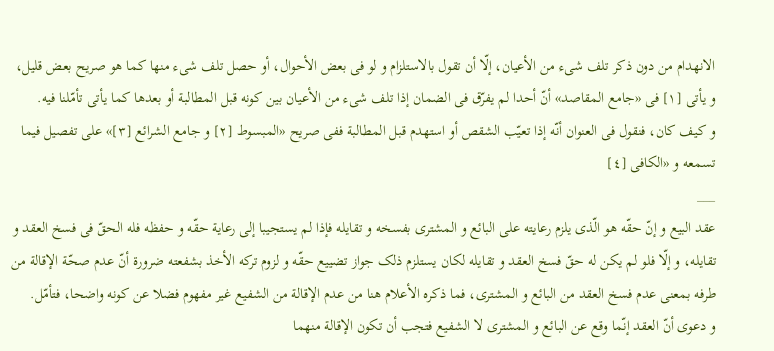الانهدام من دون ذکر تلف شیء من الأعیان، إلّا أن تقول بالاستلزام و لو فی بعض الأحوال، أو حصل تلف شیء منها کما هو صریح بعض قلیل، و یأتی [١] فی «جامع المقاصد» أنّ أحدا لم یفرّق فی الضمان إذا تلف شیء من الأعیان بین کونه قبل المطالبة أو بعدها کما یأتی تأمّلنا فیه.
و کیف کان، فنقول فی العنوان أنّه إذا تعیّب الشقص أو استهدم قبل المطالبة ففی صریح «المبسوط [٢] و جامع الشرائع [٣]» علی تفصیل فیما تسمعه و «الکافی [٤]
___
عقد البیع و إنّ حقّه هو الّذی یلزم رعایته علی البائع و المشتری بفسخه و تقایله فإذا لم یستجیبا إلی رعایة حقّه و حفظه فله الحقّ فی فسخ العقد و تقایله، و إلّا فلو لم یکن له حقّ فسخ العقد و تقایله لکان یستلزم ذلک جواز تضییع حقّه و لزوم ترکه الأخذ بشفعته ضرورة أنّ عدم صحّة الإقالة من طرفه بمعنی عدم فسخ العقد من البائع و المشتری، فما ذکره الأعلام هنا من عدم الإقالة من الشفیع غیر مفهوم فضلا عن کونه واضحا، فتأمّل.
و دعوی أنّ العقد إنّما وقع عن البائع و المشتری لا الشفیع فتجب أن تکون الإقالة منهما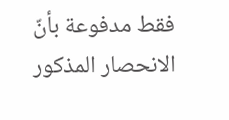فقط مدفوعة بأنّ الانحصار المذکور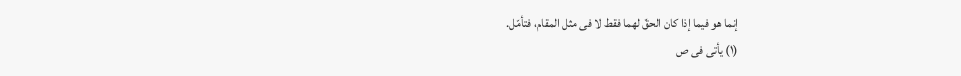إنما هو فیما إذا کان الحقّ لهما فقط لا فی مثل المقام، فتأمّل.
(١) یأتی فی ص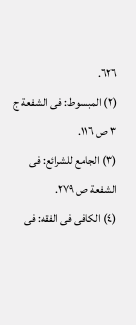٦٢٦.
(٢) المبسوط: فی الشفعة ج ٣ ص ١١٦.
(٣) الجامع للشرائع: فی الشفعة ص ٢٧٩.
(٤) الکافی فی الفقه: فی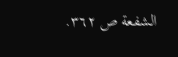الشفعة ص ٣٦٢.